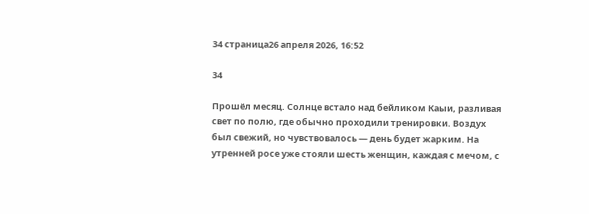34 страница26 апреля 2026, 16:52

34

Прошёл месяц. Солнце встало над бейликом Каыи, разливая свет по полю, где обычно проходили тренировки. Воздух был свежий, но чувствовалось — день будет жарким. На утренней росе уже стояли шесть женщин, каждая с мечом, с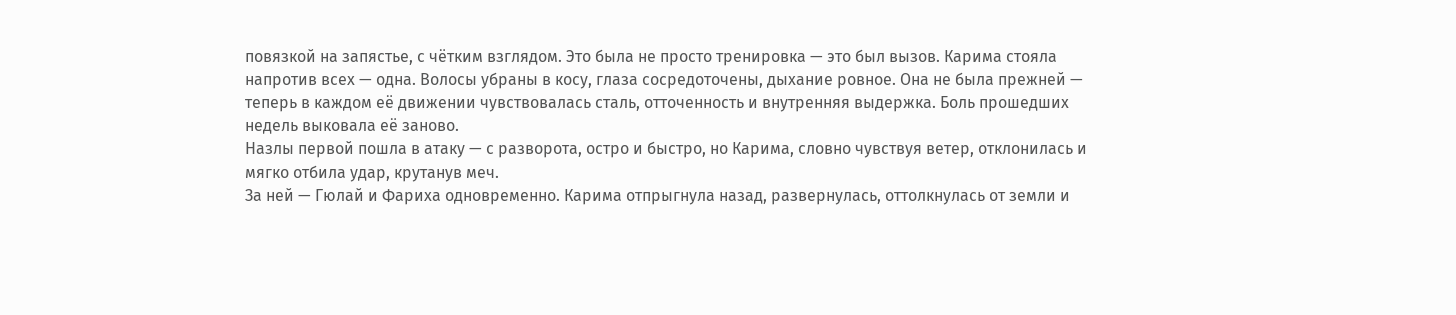повязкой на запястье, с чётким взглядом. Это была не просто тренировка — это был вызов. Карима стояла напротив всех — одна. Волосы убраны в косу, глаза сосредоточены, дыхание ровное. Она не была прежней — теперь в каждом её движении чувствовалась сталь, отточенность и внутренняя выдержка. Боль прошедших недель выковала её заново.
Назлы первой пошла в атаку — с разворота, остро и быстро, но Карима, словно чувствуя ветер, отклонилась и мягко отбила удар, крутанув меч.
За ней — Гюлай и Фариха одновременно. Карима отпрыгнула назад, развернулась, оттолкнулась от земли и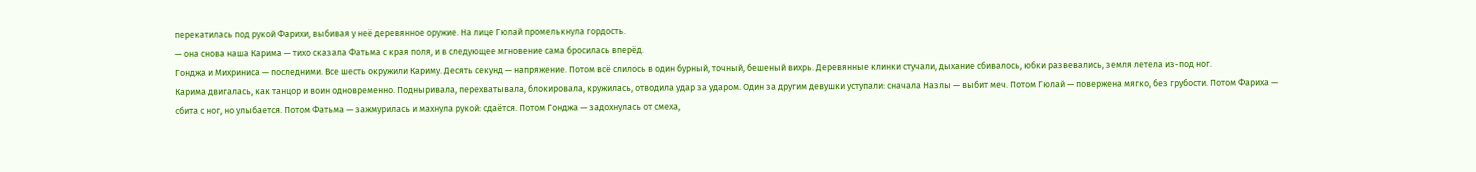перекатилась под рукой Фарихи, выбивая у неё деревянное оружие. На лице Гюлай промелькнула гордость.
— она снова наша Карима — тихо сказала Фатьма с края поля, и в следующее мгновение сама бросилась вперёд.
Гонджа и Михриниса — последними. Все шесть окружили Кариму. Десять секунд — напряжение. Потом всё слилось в один бурный, точный, бешеный вихрь. Деревянные клинки стучали, дыхание сбивалось, юбки развевались, земля летела из-под ног.
Карима двигалась, как танцор и воин одновременно. Подныривала, перехватывала, блокировала, кружилась, отводила удар за ударом. Один за другим девушки уступали: сначала Назлы — выбит меч. Потом Гюлай — повержена мягко, без грубости. Потом Фариха — сбита с ног, но улыбается. Потом Фатьма — зажмурилась и махнула рукой: сдаётся. Потом Гонджа — задохнулась от смеха,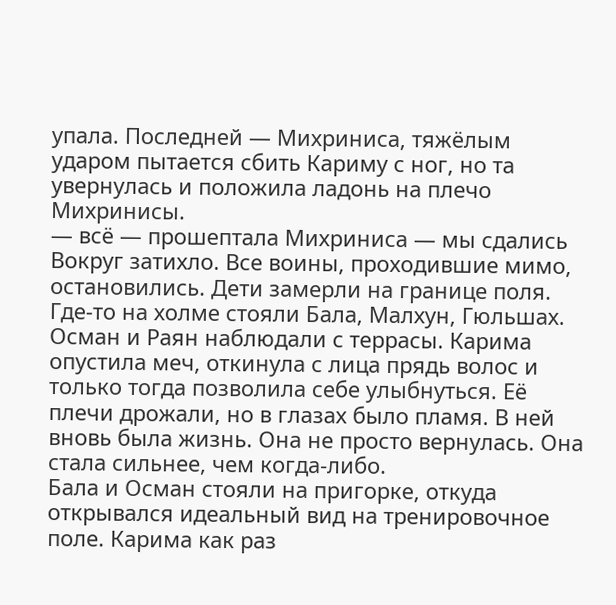упала. Последней — Михриниса, тяжёлым ударом пытается сбить Кариму с ног, но та увернулась и положила ладонь на плечо Михринисы.
— всё — прошептала Михриниса — мы сдались
Вокруг затихло. Все воины, проходившие мимо, остановились. Дети замерли на границе поля. Где-то на холме стояли Бала, Малхун, Гюльшах. Осман и Раян наблюдали с террасы. Карима опустила меч, откинула с лица прядь волос и только тогда позволила себе улыбнуться. Её плечи дрожали, но в глазах было пламя. В ней вновь была жизнь. Она не просто вернулась. Она стала сильнее, чем когда-либо.
Бала и Осман стояли на пригорке, откуда открывался идеальный вид на тренировочное поле. Карима как раз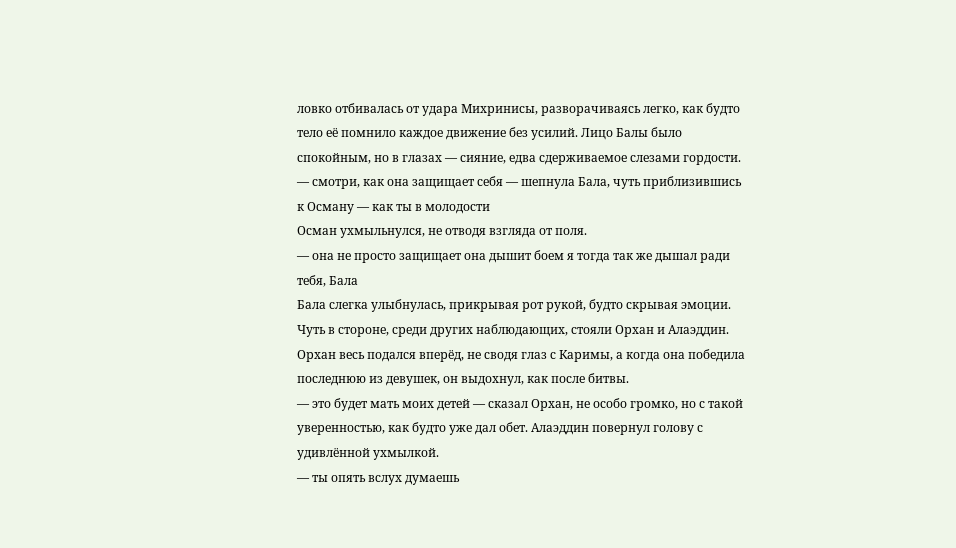ловко отбивалась от удара Михринисы, разворачиваясь легко, как будто тело её помнило каждое движение без усилий. Лицо Балы было спокойным, но в глазах — сияние, едва сдерживаемое слезами гордости.
— смотри, как она защищает себя — шепнула Бала, чуть приблизившись к Осману — как ты в молодости
Осман ухмыльнулся, не отводя взгляда от поля.
— она не просто защищает она дышит боем я тогда так же дышал ради тебя, Бала
Бала слегка улыбнулась, прикрывая рот рукой, будто скрывая эмоции.
Чуть в стороне, среди других наблюдающих, стояли Орхан и Алаэддин. Орхан весь подался вперёд, не сводя глаз с Каримы, а когда она победила последнюю из девушек, он выдохнул, как после битвы.
— это будет мать моих детей — сказал Орхан, не особо громко, но с такой уверенностью, как будто уже дал обет. Алаэддин повернул голову с удивлённой ухмылкой.
— ты опять вслух думаешь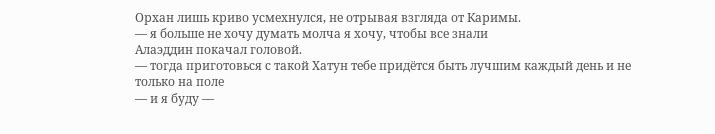Орхан лишь криво усмехнулся, не отрывая взгляда от Каримы.
— я больше не хочу думать молча я хочу, чтобы все знали
Алаэддин покачал головой.
— тогда приготовься с такой Хатун тебе придётся быть лучшим каждый день и не только на поле
— и я буду —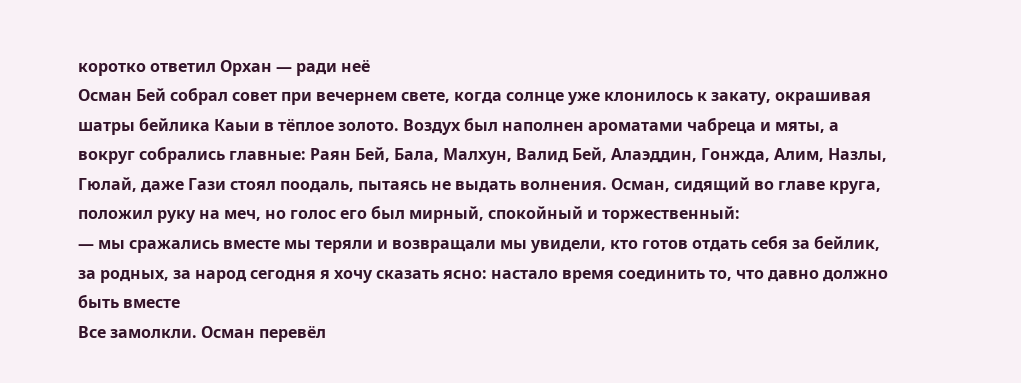коротко ответил Орхан — ради неё
Осман Бей собрал совет при вечернем свете, когда солнце уже клонилось к закату, окрашивая шатры бейлика Каыи в тёплое золото. Воздух был наполнен ароматами чабреца и мяты, а вокруг собрались главные: Раян Бей, Бала, Малхун, Валид Бей, Алаэддин, Гонжда, Алим, Назлы, Гюлай, даже Гази стоял поодаль, пытаясь не выдать волнения. Осман, сидящий во главе круга, положил руку на меч, но голос его был мирный, спокойный и торжественный:
— мы сражались вместе мы теряли и возвращали мы увидели, кто готов отдать себя за бейлик, за родных, за народ сегодня я хочу сказать ясно: настало время соединить то, что давно должно быть вместе
Все замолкли. Осман перевёл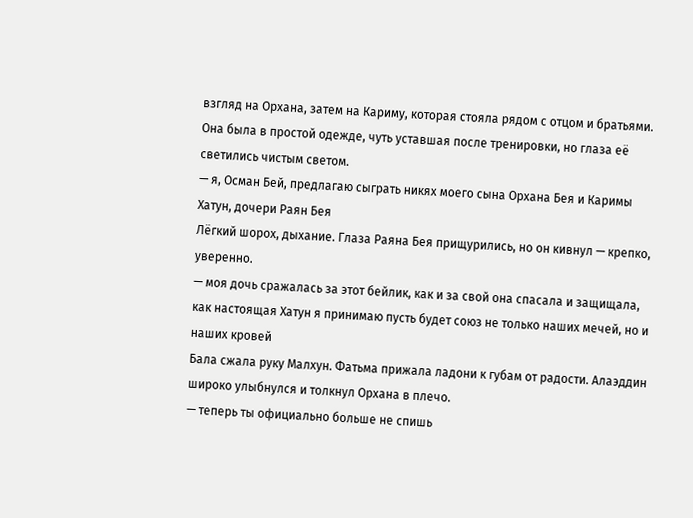взгляд на Орхана, затем на Кариму, которая стояла рядом с отцом и братьями. Она была в простой одежде, чуть уставшая после тренировки, но глаза её светились чистым светом.
— я, Осман Бей, предлагаю сыграть никях моего сына Орхана Бея и Каримы Хатун, дочери Раян Бея
Лёгкий шорох, дыхание. Глаза Раяна Бея прищурились, но он кивнул — крепко, уверенно.
— моя дочь сражалась за этот бейлик, как и за свой она спасала и защищала, как настоящая Хатун я принимаю пусть будет союз не только наших мечей, но и наших кровей
Бала сжала руку Малхун. Фатьма прижала ладони к губам от радости. Алаэддин широко улыбнулся и толкнул Орхана в плечо.
— теперь ты официально больше не спишь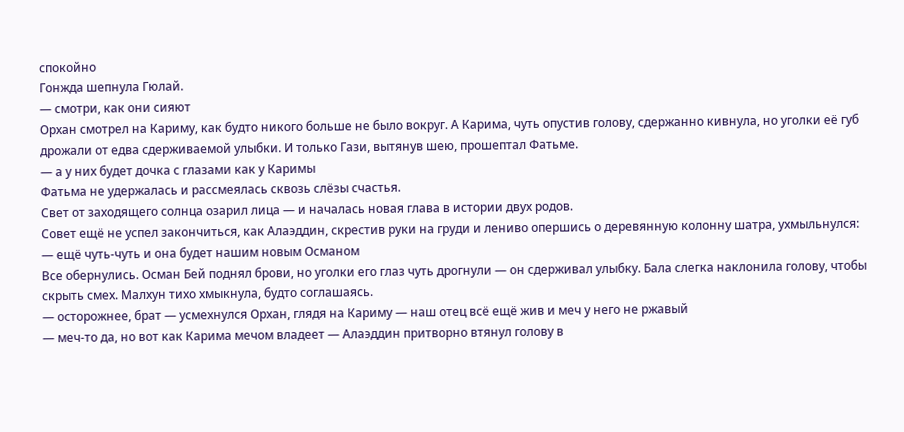спокойно
Гонжда шепнула Гюлай.
— смотри, как они сияют
Орхан смотрел на Кариму, как будто никого больше не было вокруг. А Карима, чуть опустив голову, сдержанно кивнула, но уголки её губ дрожали от едва сдерживаемой улыбки. И только Гази, вытянув шею, прошептал Фатьме.
— а у них будет дочка с глазами как у Каримы
Фатьма не удержалась и рассмеялась сквозь слёзы счастья.
Свет от заходящего солнца озарил лица — и началась новая глава в истории двух родов.
Совет ещё не успел закончиться, как Алаэддин, скрестив руки на груди и лениво опершись о деревянную колонну шатра, ухмыльнулся:
— ещё чуть-чуть и она будет нашим новым Османом
Все обернулись. Осман Бей поднял брови, но уголки его глаз чуть дрогнули — он сдерживал улыбку. Бала слегка наклонила голову, чтобы скрыть смех. Малхун тихо хмыкнула, будто соглашаясь.
— осторожнее, брат — усмехнулся Орхан, глядя на Кариму — наш отец всё ещё жив и меч у него не ржавый
— меч-то да, но вот как Карима мечом владеет — Алаэддин притворно втянул голову в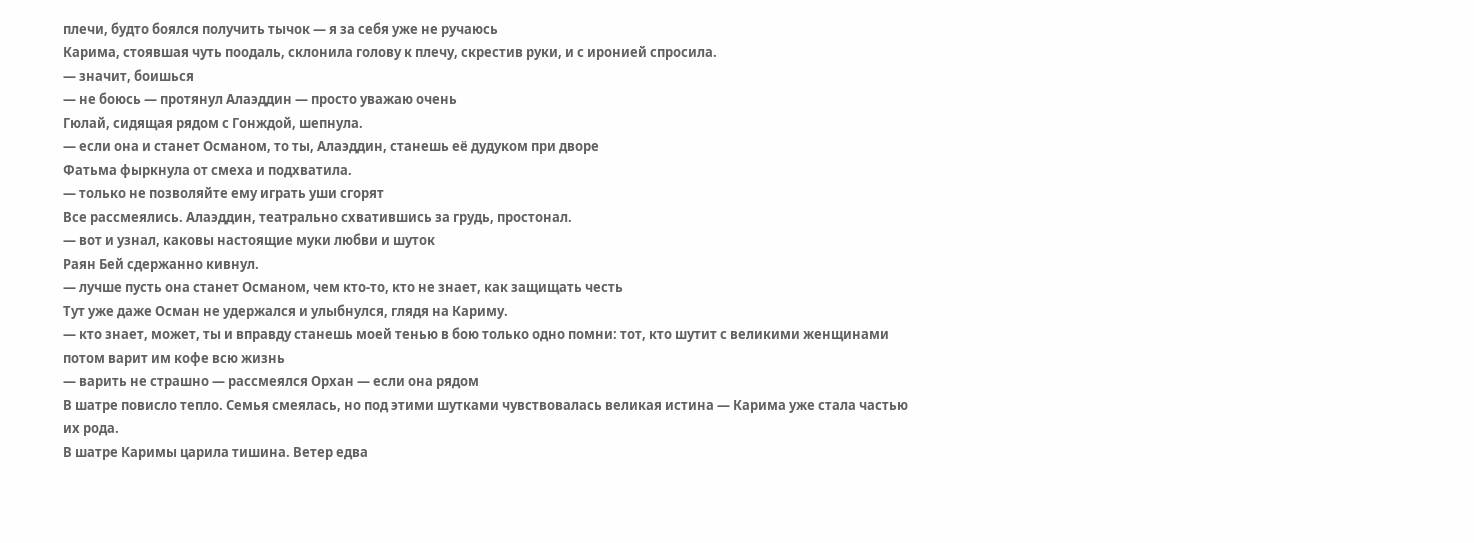плечи, будто боялся получить тычок — я за себя уже не ручаюсь
Карима, стоявшая чуть поодаль, склонила голову к плечу, скрестив руки, и с иронией спросила.
— значит, боишься
— не боюсь — протянул Алаэддин — просто уважаю очень
Гюлай, сидящая рядом с Гонждой, шепнула.
— если она и станет Османом, то ты, Алаэддин, станешь её дудуком при дворе
Фатьма фыркнула от смеха и подхватила.
— только не позволяйте ему играть уши сгорят
Все рассмеялись. Алаэддин, театрально схватившись за грудь, простонал.
— вот и узнал, каковы настоящие муки любви и шуток
Раян Бей сдержанно кивнул.
— лучше пусть она станет Османом, чем кто-то, кто не знает, как защищать честь
Тут уже даже Осман не удержался и улыбнулся, глядя на Кариму.
— кто знает, может, ты и вправду станешь моей тенью в бою только одно помни: тот, кто шутит с великими женщинами потом варит им кофе всю жизнь
— варить не страшно — рассмеялся Орхан — если она рядом
В шатре повисло тепло. Семья смеялась, но под этими шутками чувствовалась великая истина — Карима уже стала частью их рода.
В шатре Каримы царила тишина. Ветер едва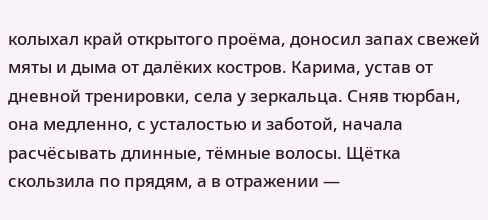колыхал край открытого проёма, доносил запах свежей мяты и дыма от далёких костров. Карима, устав от дневной тренировки, села у зеркальца. Сняв тюрбан, она медленно, с усталостью и заботой, начала расчёсывать длинные, тёмные волосы. Щётка скользила по прядям, а в отражении —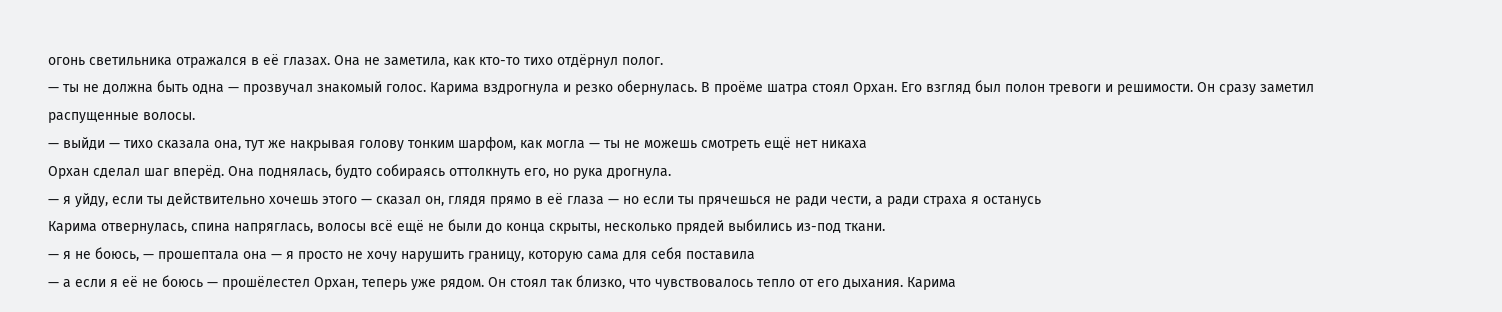огонь светильника отражался в её глазах. Она не заметила, как кто-то тихо отдёрнул полог.
— ты не должна быть одна — прозвучал знакомый голос. Карима вздрогнула и резко обернулась. В проёме шатра стоял Орхан. Его взгляд был полон тревоги и решимости. Он сразу заметил распущенные волосы.
— выйди — тихо сказала она, тут же накрывая голову тонким шарфом, как могла — ты не можешь смотреть ещё нет никаха
Орхан сделал шаг вперёд. Она поднялась, будто собираясь оттолкнуть его, но рука дрогнула.
— я уйду, если ты действительно хочешь этого — сказал он, глядя прямо в её глаза — но если ты прячешься не ради чести, а ради страха я останусь
Карима отвернулась, спина напряглась, волосы всё ещё не были до конца скрыты, несколько прядей выбились из-под ткани.
— я не боюсь, — прошептала она — я просто не хочу нарушить границу, которую сама для себя поставила
— а если я её не боюсь — прошёлестел Орхан, теперь уже рядом. Он стоял так близко, что чувствовалось тепло от его дыхания. Карима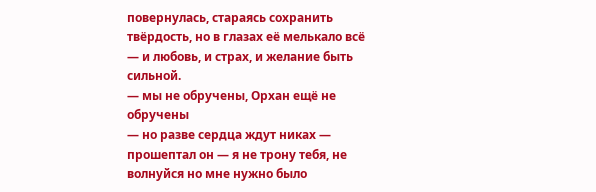повернулась, стараясь сохранить твёрдость, но в глазах её мелькало всё — и любовь, и страх, и желание быть сильной.
— мы не обручены, Орхан ещё не обручены
— но разве сердца ждут никах — прошептал он — я не трону тебя, не волнуйся но мне нужно было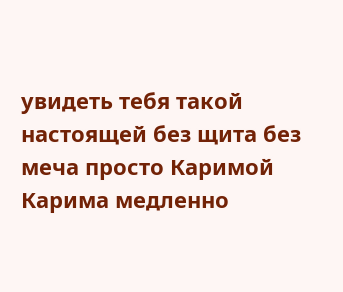увидеть тебя такой настоящей без щита без меча просто Каримой
Карима медленно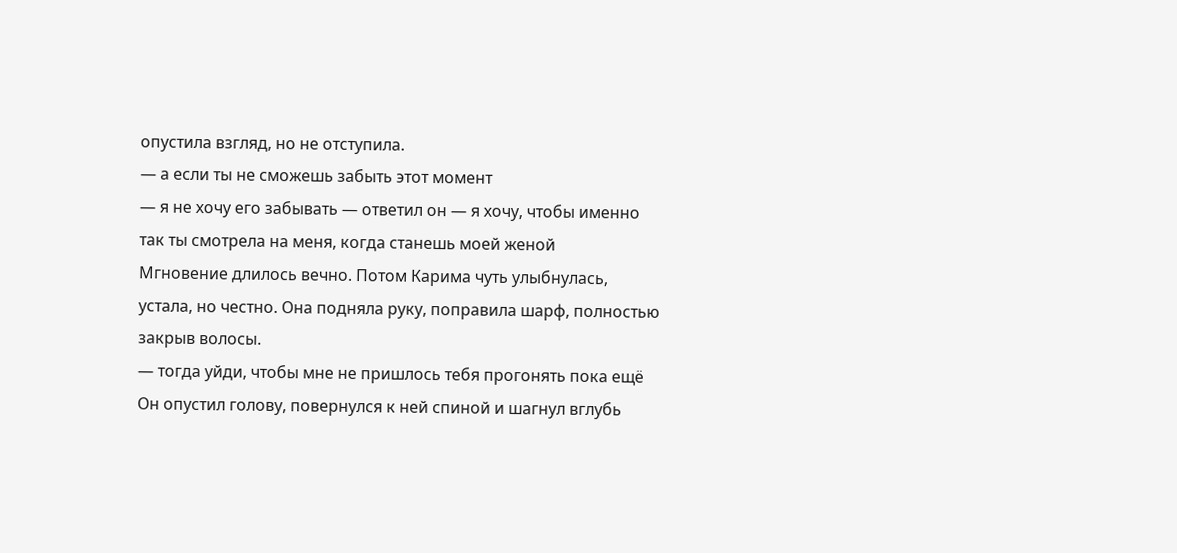опустила взгляд, но не отступила.
— а если ты не сможешь забыть этот момент
— я не хочу его забывать — ответил он — я хочу, чтобы именно так ты смотрела на меня, когда станешь моей женой
Мгновение длилось вечно. Потом Карима чуть улыбнулась, устала, но честно. Она подняла руку, поправила шарф, полностью закрыв волосы.
— тогда уйди, чтобы мне не пришлось тебя прогонять пока ещё
Он опустил голову, повернулся к ней спиной и шагнул вглубь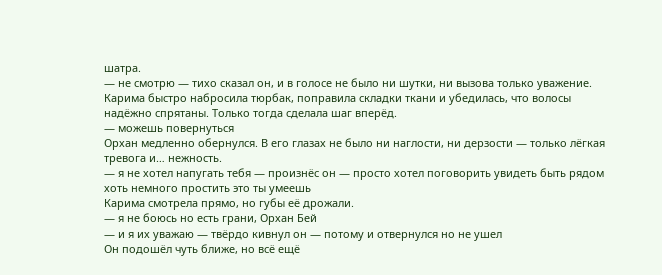шатра.
— не смотрю — тихо сказал он, и в голосе не было ни шутки, ни вызова только уважение. Карима быстро набросила тюрбак, поправила складки ткани и убедилась, что волосы надёжно спрятаны. Только тогда сделала шаг вперёд.
— можешь повернуться
Орхан медленно обернулся. В его глазах не было ни наглости, ни дерзости — только лёгкая тревога и… нежность.
— я не хотел напугать тебя — произнёс он — просто хотел поговорить увидеть быть рядом хоть немного простить это ты умеешь
Карима смотрела прямо, но губы её дрожали.
— я не боюсь но есть грани, Орхан Бей
— и я их уважаю — твёрдо кивнул он — потому и отвернулся но не ушел
Он подошёл чуть ближе, но всё ещё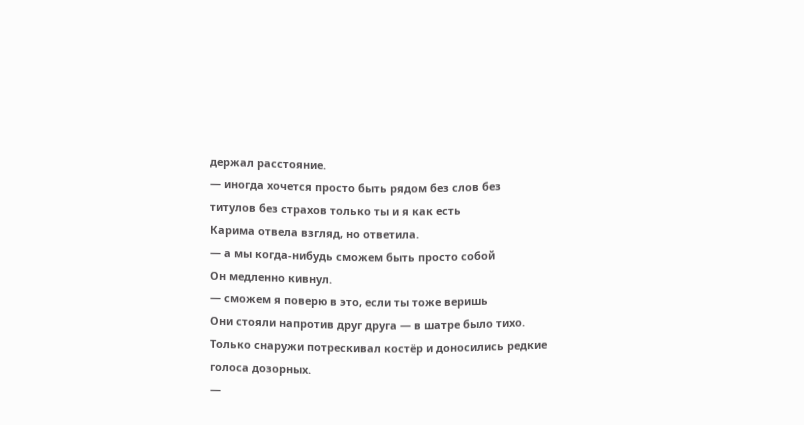держал расстояние.
— иногда хочется просто быть рядом без слов без титулов без страхов только ты и я как есть
Карима отвела взгляд, но ответила.
— а мы когда-нибудь сможем быть просто собой
Он медленно кивнул.
— сможем я поверю в это, если ты тоже веришь
Они стояли напротив друг друга — в шатре было тихо. Только снаружи потрескивал костёр и доносились редкие голоса дозорных.
—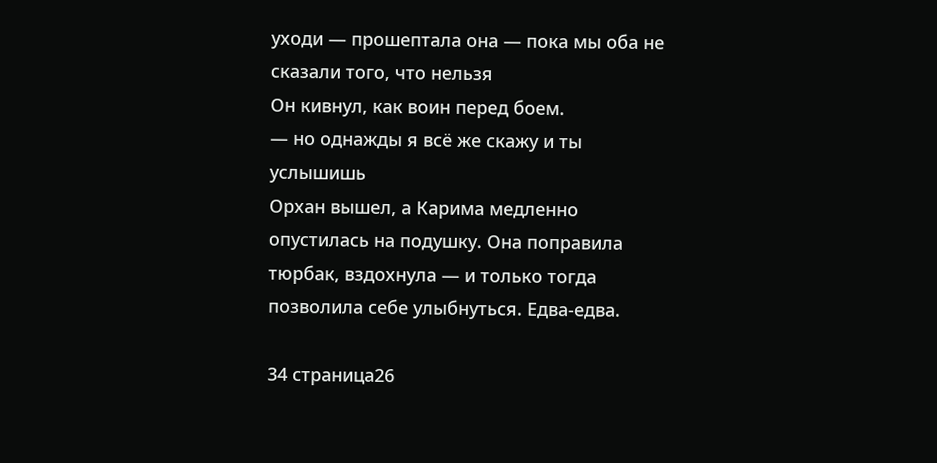уходи — прошептала она — пока мы оба не сказали того, что нельзя
Он кивнул, как воин перед боем.
— но однажды я всё же скажу и ты услышишь
Орхан вышел, а Карима медленно опустилась на подушку. Она поправила тюрбак, вздохнула — и только тогда позволила себе улыбнуться. Едва-едва.

34 страница26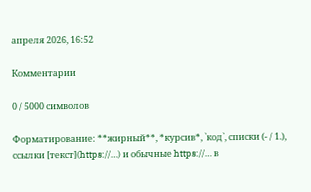апреля 2026, 16:52

Комментарии

0 / 5000 символов

Форматирование: **жирный**, *курсив*, `код`, списки (- / 1.), ссылки [текст](https://…) и обычные https://… в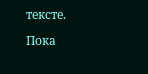тексте.

Пока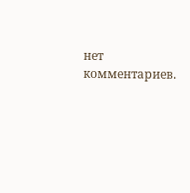нет комментариев.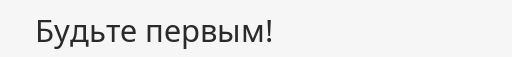Будьте первым!